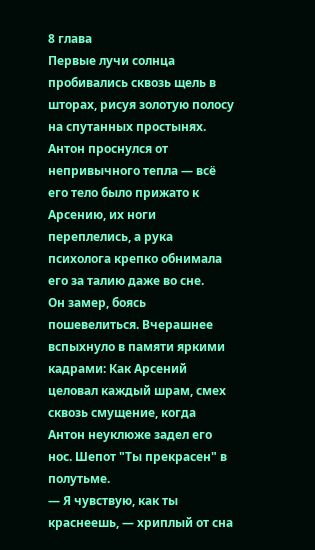8 глава
Первые лучи солнца пробивались сквозь щель в шторах, рисуя золотую полосу на спутанных простынях. Антон проснулся от непривычного тепла — всё его тело было прижато к Арсению, их ноги переплелись, а рука психолога крепко обнимала его за талию даже во сне.
Он замер, боясь пошевелиться. Вчерашнее вспыхнуло в памяти яркими кадрами: Как Арсений целовал каждый шрам, смех сквозь смущение, когда Антон неуклюже задел его нос. Шепот "Ты прекрасен" в полутьме.
— Я чувствую, как ты краснеешь, — хриплый от сна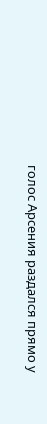голос Арсения раздался прямо у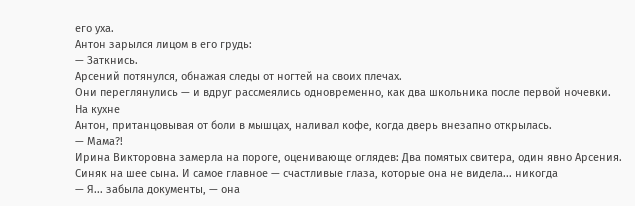его уха.
Антон зарылся лицом в его грудь:
— Заткнись.
Арсений потянулся, обнажая следы от ногтей на своих плечах.
Они переглянулись — и вдруг рассмеялись одновременно, как два школьника после первой ночевки.
На кухне
Антон, пританцовывая от боли в мышцах, наливал кофе, когда дверь внезапно открылась.
— Мама?!
Ирина Викторовна замерла на пороге, оценивающе оглядев: Два помятых свитера, один явно Арсения. Синяк на шее сына. И самое главное — счастливые глаза, которые она не видела... никогда
— Я... забыла документы, — она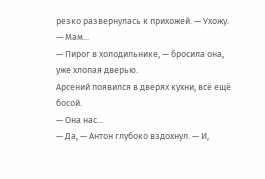резко развернулась к прихожей. — Ухожу.
— Мам...
— Пирог в холодильнике, — бросила она, уже хлопая дверью.
Арсений появился в дверях кухни, всё ещё босой.
— Она нас...
— Да, — Антон глубоко вздохнул. — И,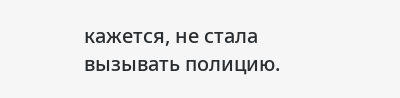кажется, не стала вызывать полицию.